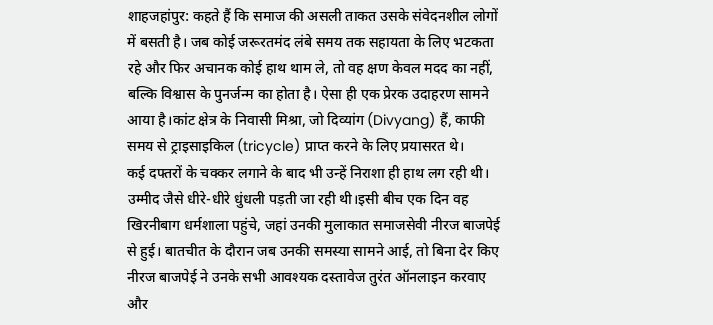शाहजहांपुर: कहते हैं कि समाज की असली ताकत उसके संवेदनशील लोगों में बसती है। जब कोई जरूरतमंद लंबे समय तक सहायता के लिए भटकता रहे और फिर अचानक कोई हाथ थाम ले, तो वह क्षण केवल मदद का नहीं, बल्कि विश्वास के पुनर्जन्म का होता है। ऐसा ही एक प्रेरक उदाहरण सामने आया है।कांट क्षेत्र के निवासी मिश्रा, जो दिव्यांग (Divyang) हैं, काफी समय से ट्राइसाइकिल (tricycle) प्राप्त करने के लिए प्रयासरत थे।
कई दफ्तरों के चक्कर लगाने के बाद भी उन्हें निराशा ही हाथ लग रही थी। उम्मीद जैसे धीरे-धीरे धुंधली पड़ती जा रही थी।इसी बीच एक दिन वह खिरनीबाग धर्मशाला पहुंचे, जहां उनकी मुलाकात समाजसेवी नीरज बाजपेई से हुई। बातचीत के दौरान जब उनकी समस्या सामने आई, तो बिना देर किए नीरज बाजपेई ने उनके सभी आवश्यक दस्तावेज तुरंत ऑनलाइन करवाए और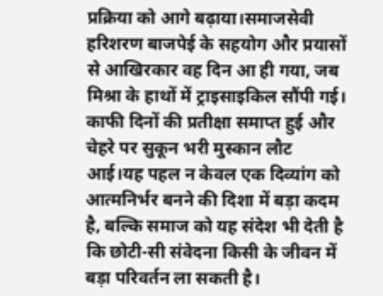प्रक्रिया को आगे बढ़ाया।समाजसेवी हरिशरण बाजपेई के सहयोग और प्रयासों से आखिरकार वह दिन आ ही गया, जब मिश्रा के हाथों में ट्राइसाइकिल सौंपी गई।
काफी दिनों की प्रतीक्षा समाप्त हुई और चेहरे पर सुकून भरी मुस्कान लौट आई।यह पहल न केवल एक दिव्यांग को आत्मनिर्भर बनने की दिशा में बड़ा कदम है, बल्कि समाज को यह संदेश भी देती है कि छोटी-सी संवेदना किसी के जीवन में बड़ा परिवर्तन ला सकती है।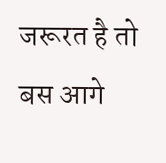जरूरत है तो बस आगे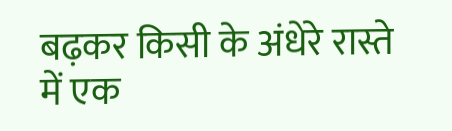बढ़कर किसी के अंधेरे रास्ते में एक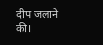दीप जलाने की।